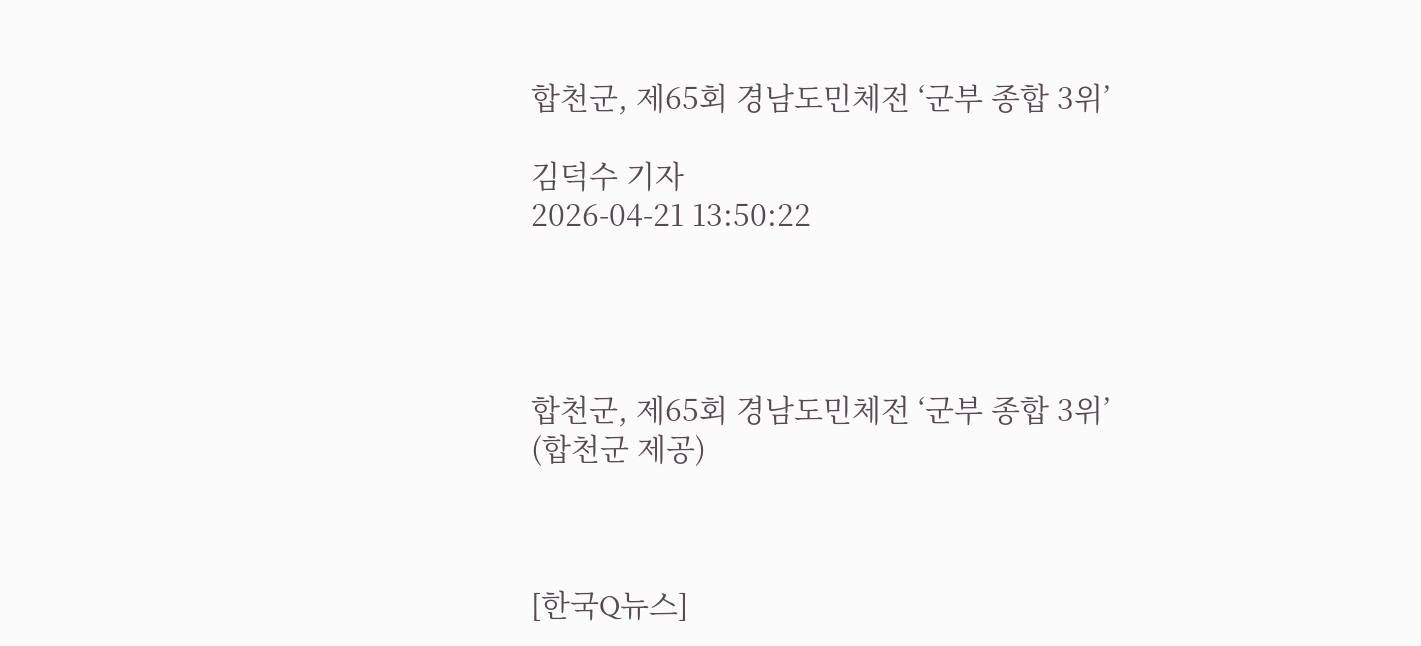합천군, 제65회 경남도민체전 ‘군부 종합 3위’

김덕수 기자
2026-04-21 13:50:22




합천군, 제65회 경남도민체전 ‘군부 종합 3위’ (합천군 제공)



[한국Q뉴스]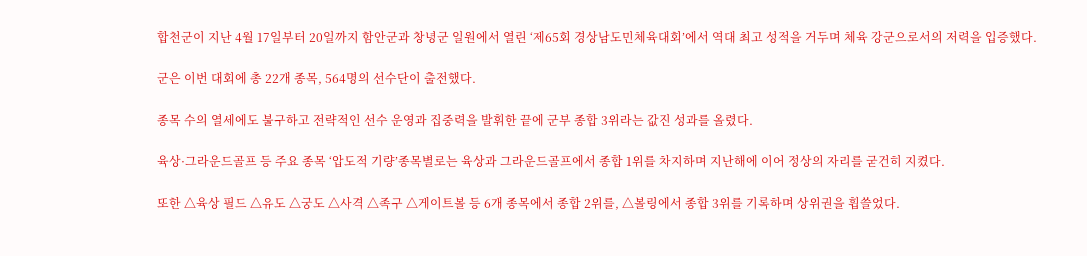합천군이 지난 4월 17일부터 20일까지 함안군과 창녕군 일원에서 열린 ‘제65회 경상남도민체육대회’에서 역대 최고 성적을 거두며 체육 강군으로서의 저력을 입증했다.

군은 이번 대회에 총 22개 종목, 564명의 선수단이 출전했다.

종목 수의 열세에도 불구하고 전략적인 선수 운영과 집중력을 발휘한 끝에 군부 종합 3위라는 값진 성과를 올렸다.

육상·그라운드골프 등 주요 종목 ‘압도적 기량’종목별로는 육상과 그라운드골프에서 종합 1위를 차지하며 지난해에 이어 정상의 자리를 굳건히 지켰다.

또한 △육상 필드 △유도 △궁도 △사격 △족구 △게이트볼 등 6개 종목에서 종합 2위를, △볼링에서 종합 3위를 기록하며 상위권을 휩쓸었다.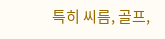특히 씨름, 골프,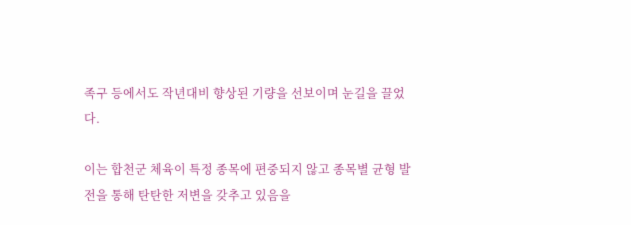족구 등에서도 작년대비 향상된 기량을 선보이며 눈길을 끌었다.

이는 합천군 체육이 특정 종목에 편중되지 않고 종목별 균형 발전을 통해 탄탄한 저변을 갖추고 있음을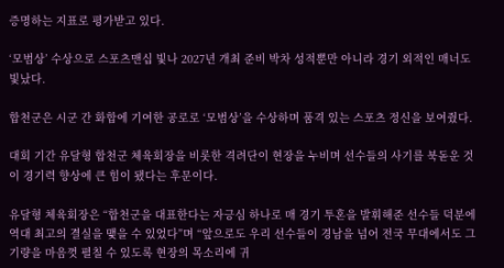증명하는 지표로 평가받고 있다.

‘모범상’ 수상으로 스포츠맨십 빛나 2027년 개최 준비 박차 성적뿐만 아니라 경기 외적인 매너도 빛났다.

합천군은 시군 간 화합에 기여한 공로로 ‘모범상’을 수상하며 품격 있는 스포츠 정신을 보여줬다.

대회 기간 유달형 합천군 체육회장을 비롯한 격려단이 현장을 누비며 선수들의 사기를 북돋운 것이 경기력 향상에 큰 힘이 됐다는 후문이다.

유달형 체육회장은 “합천군을 대표한다는 자긍심 하나로 매 경기 투혼을 발휘해준 선수들 덕분에 역대 최고의 결실을 맺을 수 있었다”며 “앞으로도 우리 선수들이 경남을 넘어 전국 무대에서도 그 기량을 마음껏 펼칠 수 있도록 현장의 목소리에 귀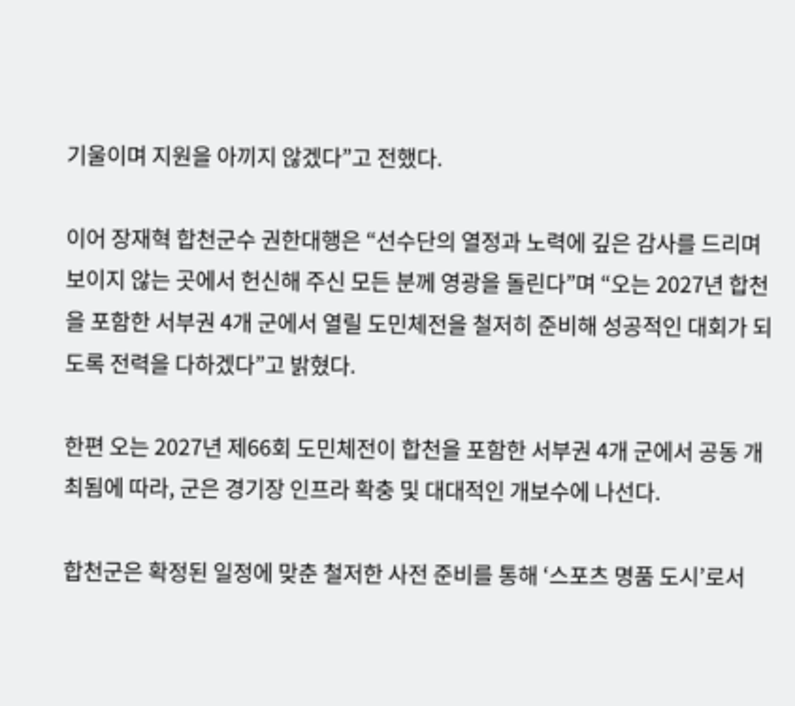기울이며 지원을 아끼지 않겠다”고 전했다.

이어 장재혁 합천군수 권한대행은 “선수단의 열정과 노력에 깊은 감사를 드리며 보이지 않는 곳에서 헌신해 주신 모든 분께 영광을 돌린다”며 “오는 2027년 합천을 포함한 서부권 4개 군에서 열릴 도민체전을 철저히 준비해 성공적인 대회가 되도록 전력을 다하겠다”고 밝혔다.

한편 오는 2027년 제66회 도민체전이 합천을 포함한 서부권 4개 군에서 공동 개최됨에 따라, 군은 경기장 인프라 확충 및 대대적인 개보수에 나선다.

합천군은 확정된 일정에 맞춘 철저한 사전 준비를 통해 ‘스포츠 명품 도시’로서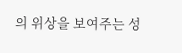의 위상을 보여주는 성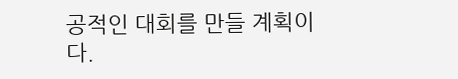공적인 대회를 만들 계획이다.